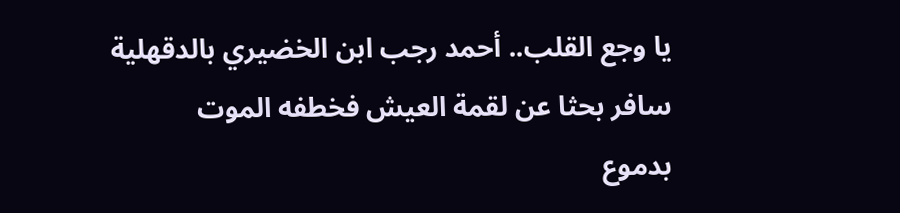يا وجع القلب.. أحمد رجب ابن الخضيري بالدقهلية سافر بحثا عن لقمة العيش فخطفه الموت
بدموع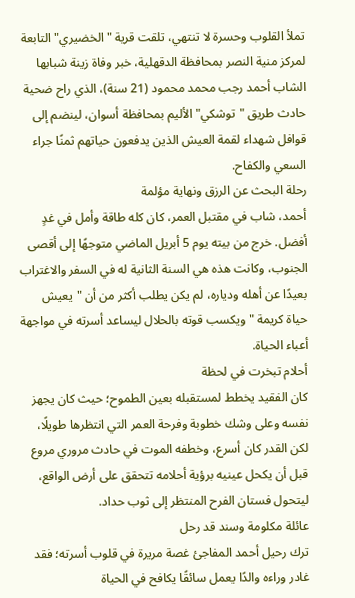تملأ القلوب وحسرة لا تنتهي، تلقت قرية "الخضيري" التابعة لمركز منية النصر بمحافظة الدقهلية، خبر وفاة زينة شبابها الشاب أحمد رجب محمد محمود (21 سنة)، الذي راح ضحية حادث طريق "توشكي" الأليم بمحافظة أسوان، لينضم إلى قوافل شهداء لقمة العيش الذين يدفعون حياتهم ثمنًا جراء السعي والكفاح.
رحلة البحث عن الرزق ونهاية مؤلمة
أحمد، شاب في مقتبل العمر، كان كله طاقة وأمل في غدٍ أفضل. خرج من بيته يوم 5 أبريل الماضي متوجهًا إلى أقصى الجنوب، وكانت هذه هي السنة الثانية له في السفر والاغتراب بعيدًا عن أهله ودياره، لم يكن يطلب أكثر من أن "يعيش حياة كريمة " ويكسب قوته بالحلال ليساعد أسرته في مواجهة أعباء الحياة.
أحلام تبخرت في لحظة
كان الفقيد يخطط لمستقبله بعين الطموح؛ حيث كان يجهز نفسه وعلى وشك خطوبة وفرحة العمر التي انتظرها طويلًا، لكن القدر كان أسرع، وخطفه الموت في حادث مروري مروع قبل أن يكحل عينيه برؤية أحلامه تتحقق على أرض الواقع، ليتحول فستان الفرح المنتظر إلى ثوب حداد.
عائلة مكلومة وسند قد رحل
ترك رحيل أحمد المفاجئ غصة مريرة في قلوب أسرته؛ فقد غادر وراءه والدًا يعمل سائقًا يكافح في الحياة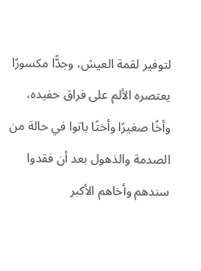لتوفير لقمة العيش، وجدًّا مكسورًا يعتصره الألم على فراق حفيده، وأخًا صغيرًا وأختًا باتوا في حالة من الصدمة والذهول بعد أن فقدوا سندهم وأخاهم الأكبر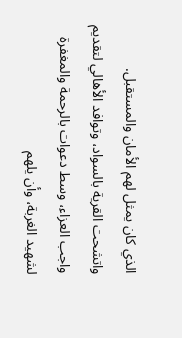الذي كان يمثل لهم الأمان والمستقبل.
واتشحت القرية بالسواد، وتوافد الأهالي لتقديم واجب العزاء، وسط دعوات بالرحمة والمغفرة لشهيد الغربة، وأن يلهم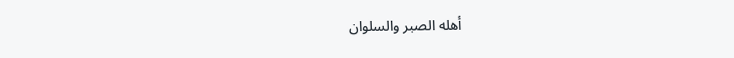أهله الصبر والسلوان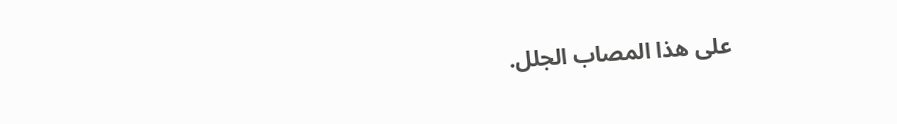على هذا المصاب الجلل.